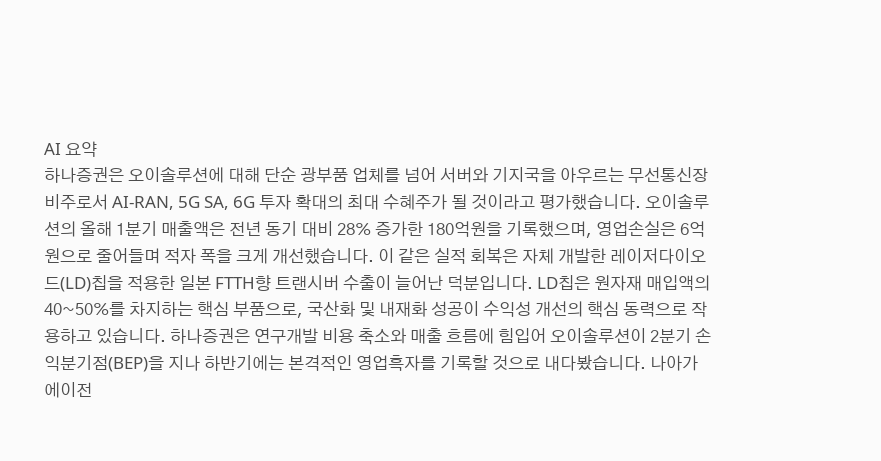AI 요약
하나증권은 오이솔루션에 대해 단순 광부품 업체를 넘어 서버와 기지국을 아우르는 무선통신장비주로서 AI-RAN, 5G SA, 6G 투자 확대의 최대 수혜주가 될 것이라고 평가했습니다. 오이솔루션의 올해 1분기 매출액은 전년 동기 대비 28% 증가한 180억원을 기록했으며, 영업손실은 6억원으로 줄어들며 적자 폭을 크게 개선했습니다. 이 같은 실적 회복은 자체 개발한 레이저다이오드(LD)칩을 적용한 일본 FTTH향 트랜시버 수출이 늘어난 덕분입니다. LD칩은 원자재 매입액의 40~50%를 차지하는 핵심 부품으로, 국산화 및 내재화 성공이 수익성 개선의 핵심 동력으로 작용하고 있습니다. 하나증권은 연구개발 비용 축소와 매출 흐름에 힘입어 오이솔루션이 2분기 손익분기점(BEP)을 지나 하반기에는 본격적인 영업흑자를 기록할 것으로 내다봤습니다. 나아가 에이전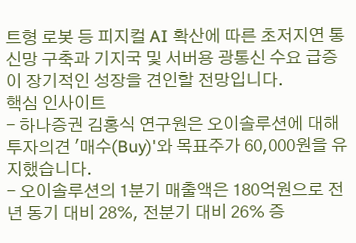트형 로봇 등 피지컬 AI 확산에 따른 초저지연 통신망 구축과 기지국 및 서버용 광통신 수요 급증이 장기적인 성장을 견인할 전망입니다.
핵심 인사이트
- 하나증권 김홍식 연구원은 오이솔루션에 대해 투자의견 '매수(Buy)'와 목표주가 60,000원을 유지했습니다.
- 오이솔루션의 1분기 매출액은 180억원으로 전년 동기 대비 28%, 전분기 대비 26% 증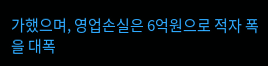가했으며, 영업손실은 6억원으로 적자 폭을 대폭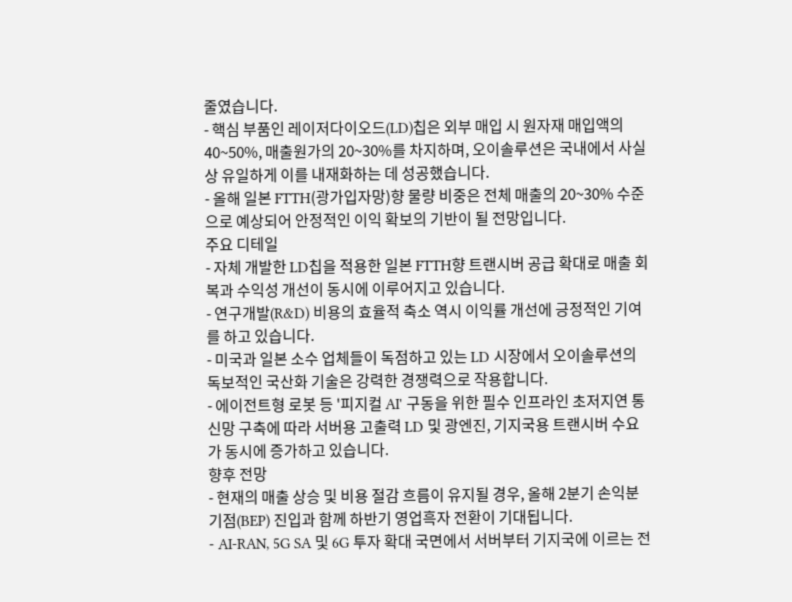줄였습니다.
- 핵심 부품인 레이저다이오드(LD)칩은 외부 매입 시 원자재 매입액의 40~50%, 매출원가의 20~30%를 차지하며, 오이솔루션은 국내에서 사실상 유일하게 이를 내재화하는 데 성공했습니다.
- 올해 일본 FTTH(광가입자망)향 물량 비중은 전체 매출의 20~30% 수준으로 예상되어 안정적인 이익 확보의 기반이 될 전망입니다.
주요 디테일
- 자체 개발한 LD칩을 적용한 일본 FTTH향 트랜시버 공급 확대로 매출 회복과 수익성 개선이 동시에 이루어지고 있습니다.
- 연구개발(R&D) 비용의 효율적 축소 역시 이익률 개선에 긍정적인 기여를 하고 있습니다.
- 미국과 일본 소수 업체들이 독점하고 있는 LD 시장에서 오이솔루션의 독보적인 국산화 기술은 강력한 경쟁력으로 작용합니다.
- 에이전트형 로봇 등 '피지컬 AI' 구동을 위한 필수 인프라인 초저지연 통신망 구축에 따라 서버용 고출력 LD 및 광엔진, 기지국용 트랜시버 수요가 동시에 증가하고 있습니다.
향후 전망
- 현재의 매출 상승 및 비용 절감 흐름이 유지될 경우, 올해 2분기 손익분기점(BEP) 진입과 함께 하반기 영업흑자 전환이 기대됩니다.
- AI-RAN, 5G SA 및 6G 투자 확대 국면에서 서버부터 기지국에 이르는 전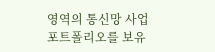영역의 통신망 사업 포트폴리오를 보유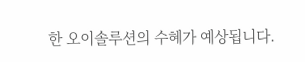한 오이솔루션의 수혜가 예상됩니다.